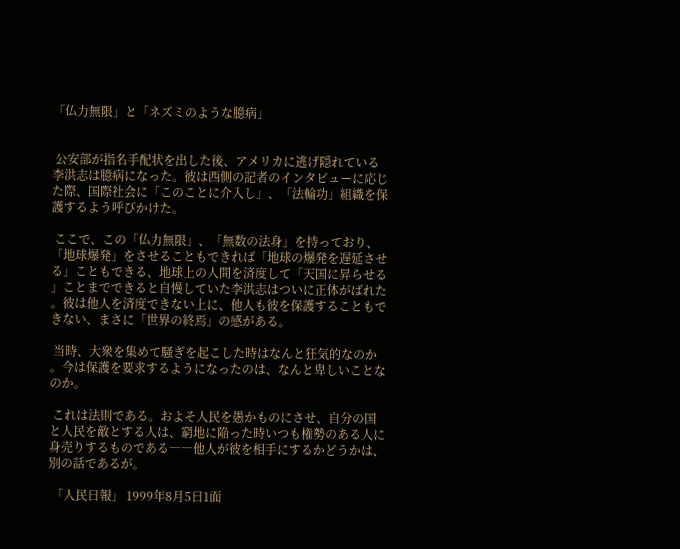「仏力無限」と「ネズミのような臆病」


 公安部が指名手配状を出した後、アメリカに逃げ隠れている
李洪志は臆病になった。彼は西側の記者のインタビューに応じ
た際、国際社会に「このことに介入し」、「法輪功」組織を保
護するよう呼びかけた。

 ここで、この「仏力無限」、「無数の法身」を持っており、
「地球爆発」をさせることもできれば「地球の爆発を遅延させ
る」こともできる、地球上の人間を済度して「天国に昇らせる
」ことまでできると自慢していた李洪志はついに正体がばれた
。彼は他人を済度できない上に、他人も彼を保護することもで
きない、まさに「世界の終焉」の感がある。

 当時、大衆を集めて騒ぎを起こした時はなんと狂気的なのか
。今は保護を要求するようになったのは、なんと卑しいことな
のか。

 これは法則である。およそ人民を愚かものにさせ、自分の国
と人民を敵とする人は、窮地に陥った時いつも権勢のある人に
身売りするものである――他人が彼を相手にするかどうかは、
別の話であるが。

 「人民日報」 1999年8月5日1面